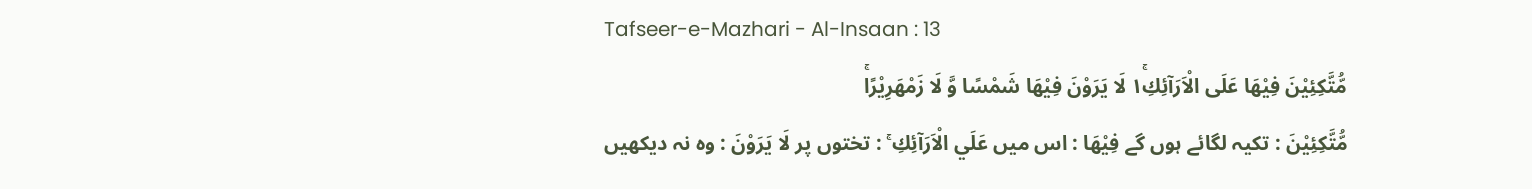Tafseer-e-Mazhari - Al-Insaan : 13
مُّتَّكِئِیْنَ فِیْهَا عَلَى الْاَرَآئِكِ١ۚ لَا یَرَوْنَ فِیْهَا شَمْسًا وَّ لَا زَمْهَرِیْرًاۚ
مُّتَّكِئِيْنَ : تکیہ لگائے ہوں گے فِيْهَا : اس میں عَلَي الْاَرَآئِكِ ۚ : تختوں پر لَا يَرَوْنَ : وہ نہ دیکھیں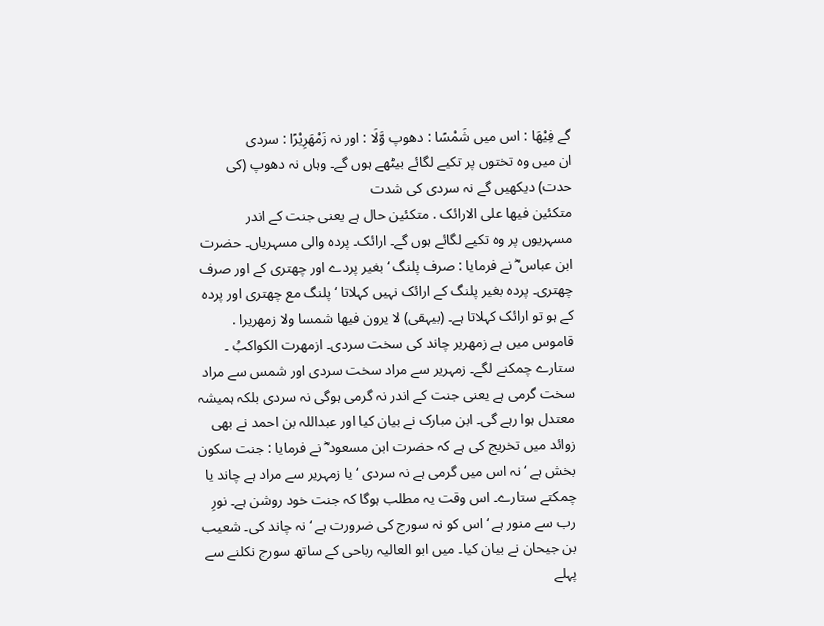گے فِيْهَا : اس میں شَمْسًا : دھوپ وَّلَا : اور نہ زَمْهَرِيْرًا : سردی
ان میں وہ تختوں پر تکیے لگائے بیٹھے ہوں گے۔ وہاں نہ دھوپ (کی حدت) دیکھیں گے نہ سردی کی شدت
متکئین فیھا علی الارائک . متکئین حال ہے یعنی جنت کے اندر مسہریوں پر وہ تکیے لگائے ہوں گے۔ ارائک۔ پردہ والی مسہریاں۔ حضرت ابن عباس ؓ نے فرمایا : صرف پلنگ ‘ بغیر پردے اور چھتری کے اور صرف چھتری۔ پردہ بغیر پلنگ کے ارائک نہیں کہلاتا ‘ پلنگ مع چھتری اور پردہ کے ہو تو ارائک کہلاتا ہے۔ (بیہقی) لا یرون فیھا شمسا ولا زمھریرا . قاموس میں ہے زمھریر چاند کی سخت سردی۔ ازمھرت الکواکبُ ۔ ستارے چمکنے لگے۔ زمہریر سے مراد سخت سردی اور شمس سے مراد سخت گرمی ہے یعنی جنت کے اندر نہ گرمی ہوگی نہ سردی بلکہ ہمیشہ معتدل ہوا رہے گی۔ ابن مبارک نے بیان کیا اور عبداللہ بن احمد نے بھی زوائد میں تخریج کی ہے کہ حضرت ابن مسعود ؓ نے فرمایا : جنت سکون بخش ہے ‘ نہ اس میں گرمی ہے نہ سردی ‘ یا زمہریر سے مراد ہے چاند یا چمکتے ستارے۔ اس وقت یہ مطلب ہوگا کہ جنت خود روشن ہے۔ نورِ رب سے منور ہے ‘ اس کو نہ سورج کی ضرورت ہے ‘ نہ چاند کی۔ شعیب بن جیحان نے بیان کیا۔ میں ابو العالیہ رباحی کے ساتھ سورج نکلنے سے پہلے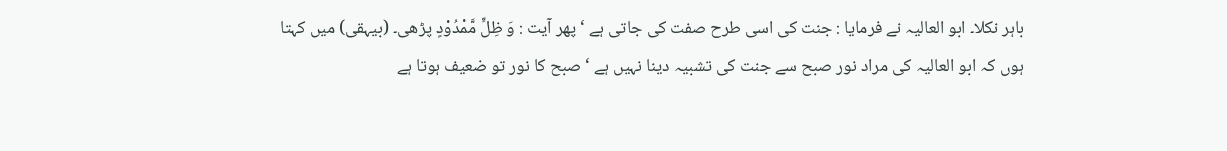باہر نکلا۔ ابو العالیہ نے فرمایا : جنت کی اسی طرح صفت کی جاتی ہے ‘ پھر آیت : وَ ظِلٍّ مَّمْدُوْدٍ پڑھی۔ (بیہقی) میں کہتا ہوں کہ ابو العالیہ کی مراد نور صبح سے جنت کی تشبیہ دینا نہیں ہے ‘ صبح کا نور تو ضعیف ہوتا ہے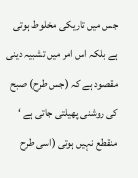جس میں تاریکی مخلوط ہوتی ہے بلکہ اس امر میں تشبیہ دینی مقصود ہے کہ (جس طرح) صبح کی روشنی پھیلتی جاتی ہے ‘ منقطع نہیں ہوتی (اسی طرح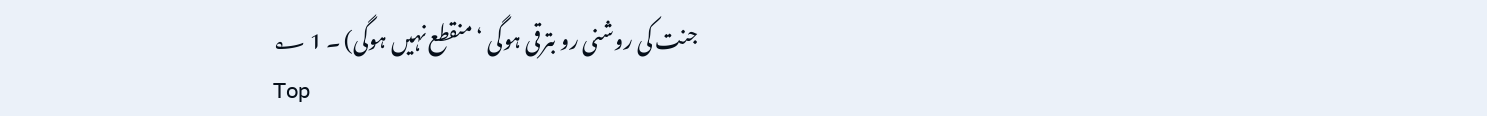جنت کی روشنی رو بترقی ہوگی ‘ منقطع نہیں ہوگی) ۔ 1 ؂
Top